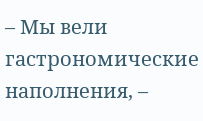– Мы вели гастрономические наполнения, –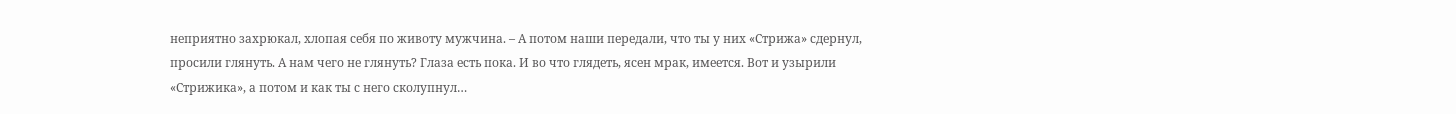неприятно захрюкал, хлопая себя по животу мужчина. – А потом наши передали, что ты у них «Стрижа» сдернул, просили глянуть. А нам чего не глянуть? Глаза есть пока. И во что глядеть, ясен мрак, имеется. Вот и узырили «Стрижика», а потом и как ты с него сколупнул…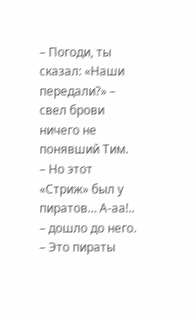– Погоди, ты сказал: «Наши передали?» – свел брови ничего не понявший Тим. – Но этот «Стриж» был у пиратов… А-аа!.. – дошло до него. – Это пираты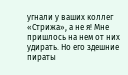угнали у ваших коллег «Стрижа», а не я! Мне пришлось на нем от них удирать. Но его здешние пираты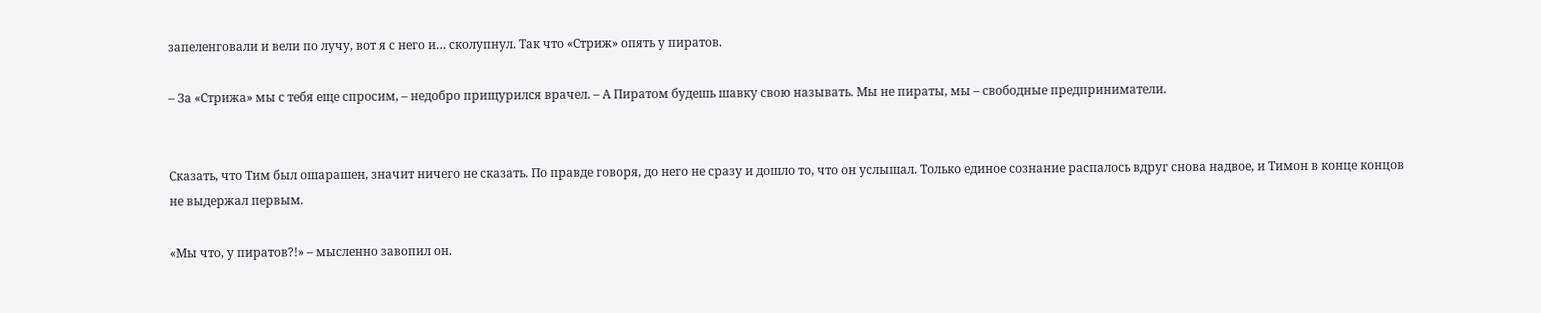запеленговали и вели по лучу, вот я с него и… сколупнул. Так что «Стриж» опять у пиратов.

– За «Стрижа» мы с тебя еще спросим, – недобро прищурился врачел. – А Пиратом будешь шавку свою называть. Мы не пираты, мы – свободные предприниматели.


Сказать, что Тим был ошарашен, значит ничего не сказать. По правде говоря, до него не сразу и дошло то, что он услышал. Только единое сознание распалось вдруг снова надвое, и Тимон в конце концов не выдержал первым.

«Мы что, у пиратов?!» – мысленно завопил он.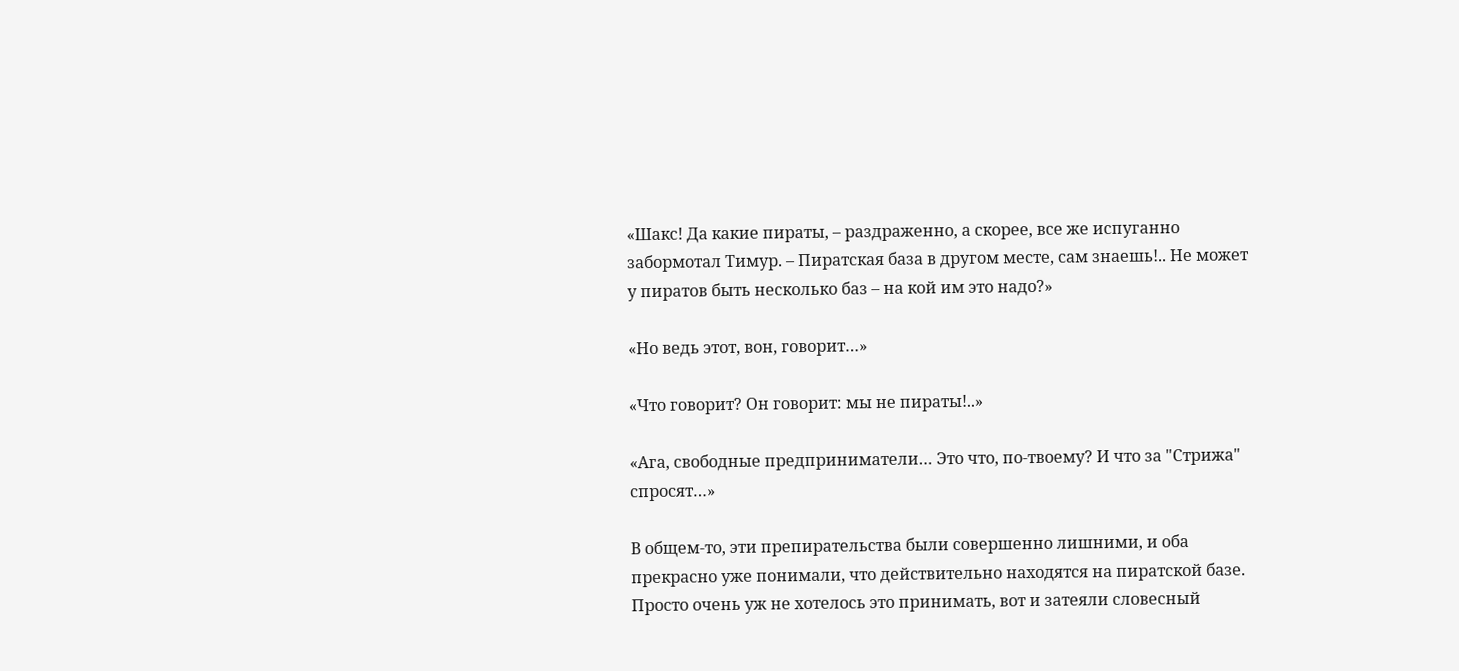«Шакс! Да какие пираты, – раздраженно, а скорее, все же испуганно забормотал Тимур. – Пиратская база в другом месте, сам знаешь!.. Не может у пиратов быть несколько баз – на кой им это надо?»

«Но ведь этот, вон, говорит…»

«Что говорит? Он говорит: мы не пираты!..»

«Ага, свободные предприниматели… Это что, по-твоему? И что за "Стрижа" спросят…»

В общем-то, эти препирательства были совершенно лишними, и оба прекрасно уже понимали, что действительно находятся на пиратской базе. Просто очень уж не хотелось это принимать, вот и затеяли словесный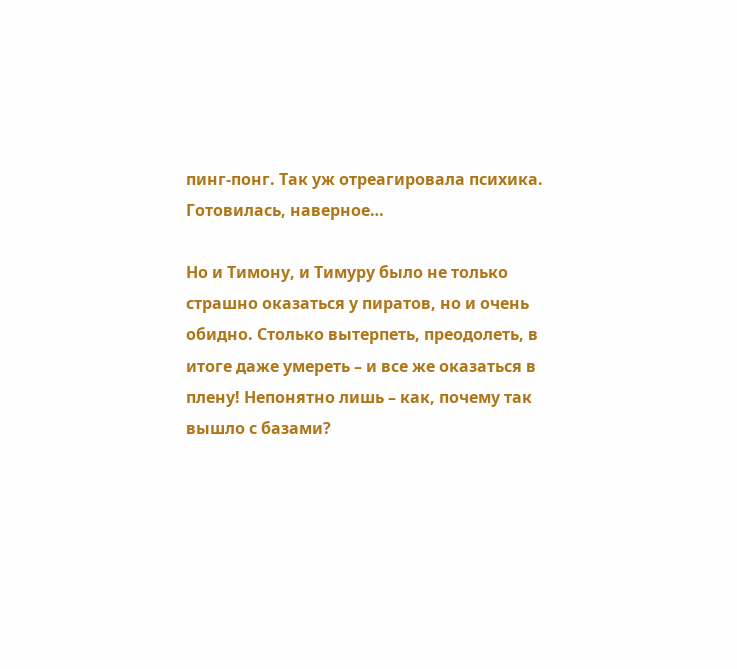пинг-понг. Так уж отреагировала психика. Готовилась, наверное…

Но и Тимону, и Тимуру было не только страшно оказаться у пиратов, но и очень обидно. Столько вытерпеть, преодолеть, в итоге даже умереть – и все же оказаться в плену! Непонятно лишь – как, почему так вышло с базами?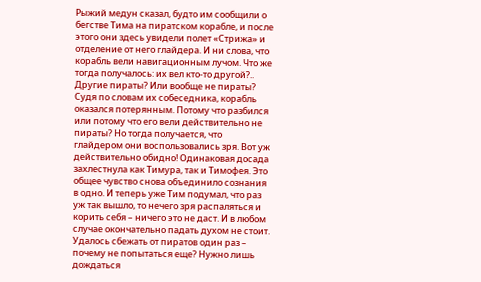Рыжий медун сказал, будто им сообщили о бегстве Тима на пиратском корабле, и после этого они здесь увидели полет «Стрижа» и отделение от него глайдера. И ни слова, что корабль вели навигационным лучом. Что же тогда получалось: их вел кто-то другой?.. Другие пираты? Или вообще не пираты? Судя по словам их собеседника, корабль оказался потерянным. Потому что разбился или потому что его вели действительно не пираты? Но тогда получается, что глайдером они воспользовались зря. Вот уж действительно обидно! Одинаковая досада захлестнула как Тимура, так и Тимофея. Это общее чувство снова объединило сознания в одно. И теперь уже Тим подумал, что раз уж так вышло, то нечего зря распаляться и корить себя – ничего это не даст. И в любом случае окончательно падать духом не стоит. Удалось сбежать от пиратов один раз – почему не попытаться еще? Нужно лишь дождаться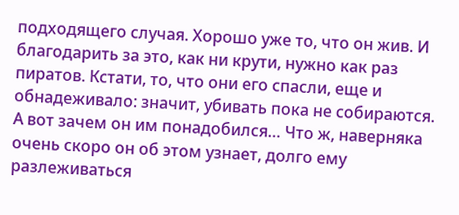подходящего случая. Хорошо уже то, что он жив. И благодарить за это, как ни крути, нужно как раз пиратов. Кстати, то, что они его спасли, еще и обнадеживало: значит, убивать пока не собираются. А вот зачем он им понадобился… Что ж, наверняка очень скоро он об этом узнает, долго ему разлеживаться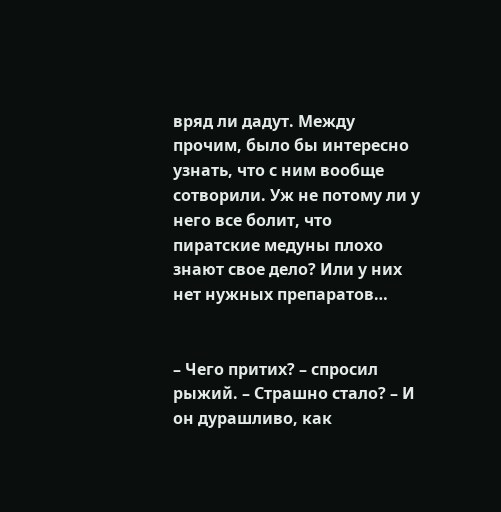вряд ли дадут. Между прочим, было бы интересно узнать, что с ним вообще сотворили. Уж не потому ли у него все болит, что пиратские медуны плохо знают свое дело? Или у них нет нужных препаратов…


– Чего притих? – спросил рыжий. – Страшно стало? – И он дурашливо, как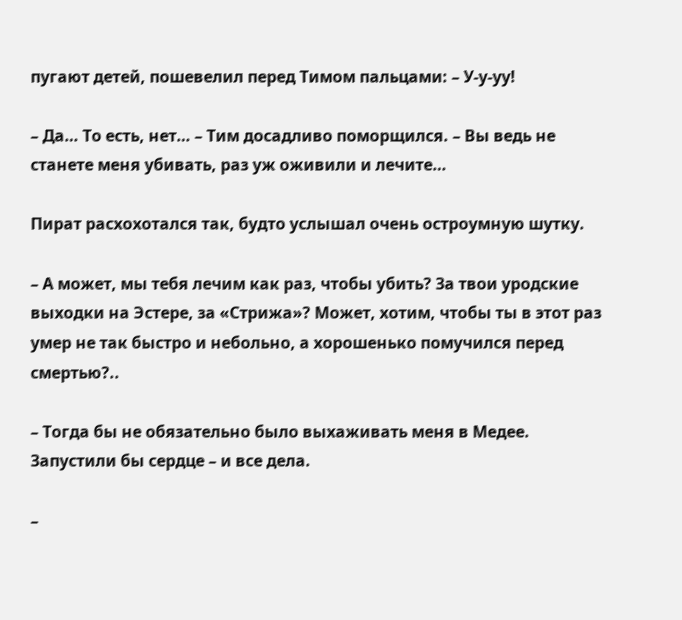пугают детей, пошевелил перед Тимом пальцами: – У-у-уу!

– Да… То есть, нет… – Тим досадливо поморщился. – Вы ведь не станете меня убивать, раз уж оживили и лечите…

Пират расхохотался так, будто услышал очень остроумную шутку.

– А может, мы тебя лечим как раз, чтобы убить? За твои уродские выходки на Эстере, за «Стрижа»? Может, хотим, чтобы ты в этот раз умер не так быстро и небольно, а хорошенько помучился перед смертью?..

– Тогда бы не обязательно было выхаживать меня в Медее. Запустили бы сердце – и все дела.

–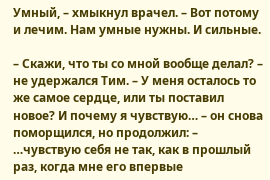Умный, – хмыкнул врачел. – Вот потому и лечим. Нам умные нужны. И сильные.

– Скажи, что ты со мной вообще делал? – не удержался Тим. – У меня осталось то же самое сердце, или ты поставил новое? И почему я чувствую… – он снова поморщился, но продолжил: – …чувствую себя не так, как в прошлый раз, когда мне его впервые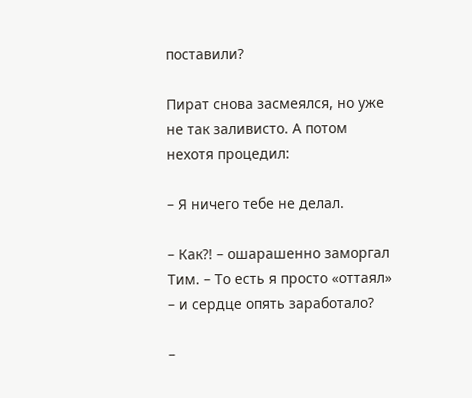поставили?

Пират снова засмеялся, но уже не так заливисто. А потом нехотя процедил:

– Я ничего тебе не делал.

– Как?! – ошарашенно заморгал Тим. – То есть я просто «оттаял» – и сердце опять заработало?

–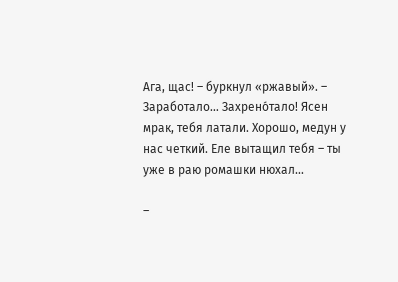Ага, щас! – буркнул «ржавый». – Заработало… Захрено́тало! Ясен мрак, тебя латали. Хорошо, медун у нас четкий. Еле вытащил тебя – ты уже в раю ромашки нюхал…

–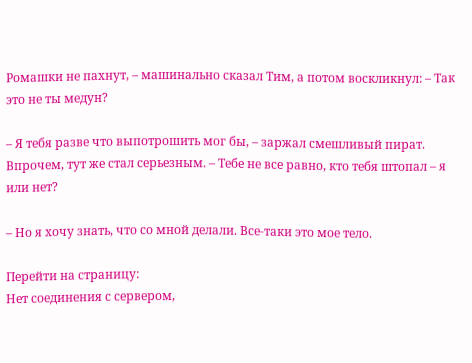Ромашки не пахнут, – машинально сказал Тим, а потом воскликнул: – Так это не ты медун?

– Я тебя разве что выпотрошить мог бы, – заржал смешливый пират. Впрочем, тут же стал серьезным. – Тебе не все равно, кто тебя штопал – я или нет?

– Но я хочу знать, что со мной делали. Все-таки это мое тело.

Перейти на страницу:
Нет соединения с сервером,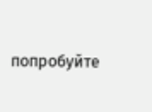попробуйте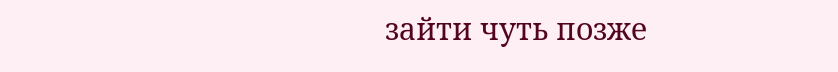зайти чуть позже